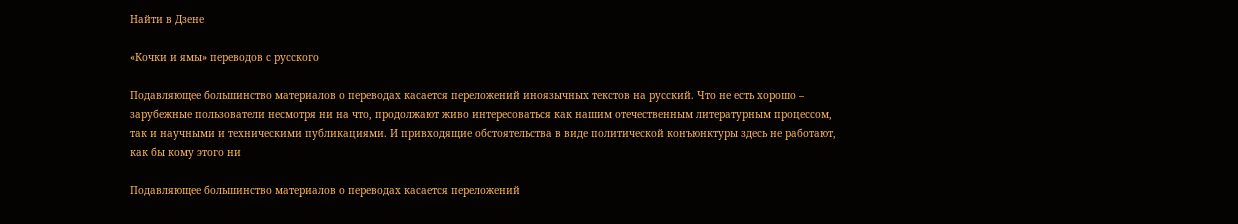Найти в Дзене

«Кочки и ямы» переводов с русского

Подавляющее большинство материалов о переводах касается переложений иноязычных текстов на русский. Что не есть хорошо – зарубежные пользователи несмотря ни на что, продолжают живо интересоваться как нашим отечественным литературным процессом, так и научными и техническими публикациями. И привходящие обстоятельства в виде политической конъюнктуры здесь не работают, как бы кому этого ни

Подавляющее большинство материалов о переводах касается переложений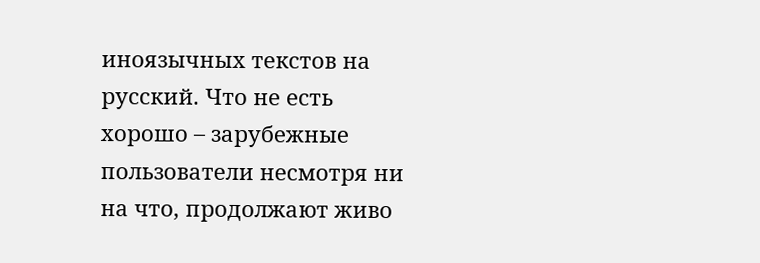иноязычных текстов на русский. Что не есть хорошо – зарубежные пользователи несмотря ни на что, продолжают живо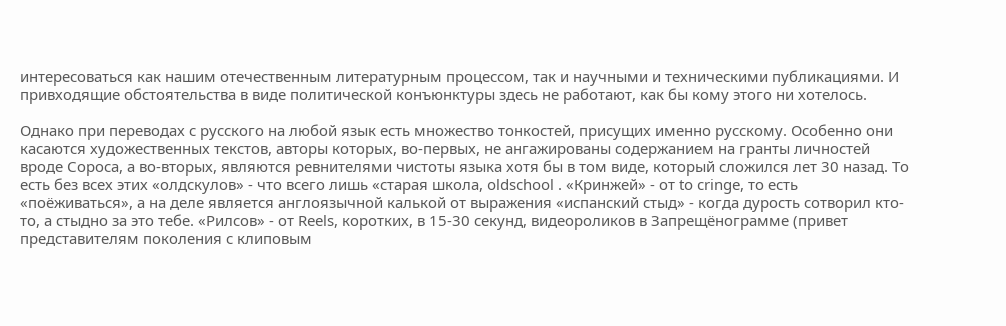интересоваться как нашим отечественным литературным процессом, так и научными и техническими публикациями. И привходящие обстоятельства в виде политической конъюнктуры здесь не работают, как бы кому этого ни хотелось.

Однако при переводах с русского на любой язык есть множество тонкостей, присущих именно русскому. Особенно они касаются художественных текстов, авторы которых, во-первых, не ангажированы содержанием на гранты личностей вроде Сороса, а во-вторых, являются ревнителями чистоты языка хотя бы в том виде, который сложился лет 30 назад. То есть без всех этих «олдскулов» - что всего лишь «старая школа, oldschool . «Кринжей» - от to cringe, то есть «поёживаться», а на деле является англоязычной калькой от выражения «испанский стыд» - когда дурость сотворил кто-то, а стыдно за это тебе. «Рилсов» - от Reels, коротких, в 15-30 секунд, видеороликов в Запрещёнограмме (привет представителям поколения с клиповым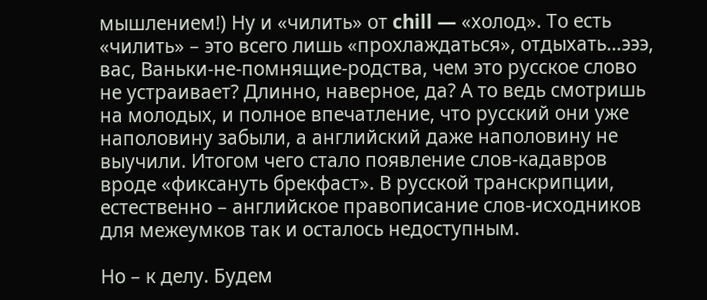мышлением!) Ну и «чилить» от chill — «холод». То есть «чилить» – это всего лишь «прохлаждаться», отдыхать…эээ, вас, Ваньки-не-помнящие-родства, чем это русское слово не устраивает? Длинно, наверное, да? А то ведь смотришь на молодых, и полное впечатление, что русский они уже наполовину забыли, а английский даже наполовину не выучили. Итогом чего стало появление слов-кадавров вроде «фиксануть брекфаст». В русской транскрипции, естественно – английское правописание слов-исходников для межеумков так и осталось недоступным.

Но – к делу. Будем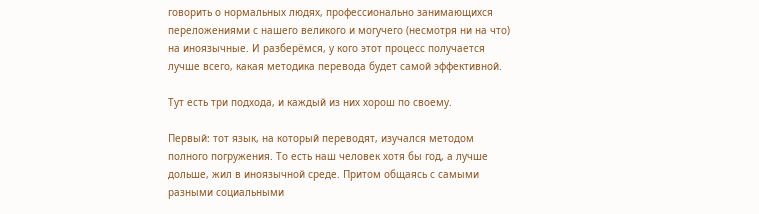говорить о нормальных людях, профессионально занимающихся переложениями с нашего великого и могучего (несмотря ни на что) на иноязычные. И разберёмся, у кого этот процесс получается лучше всего, какая методика перевода будет самой эффективной.

Тут есть три подхода, и каждый из них хорош по своему.

Первый: тот язык, на который переводят, изучался методом полного погружения. То есть наш человек хотя бы год, а лучше дольше, жил в иноязычной среде. Притом общаясь с самыми разными социальными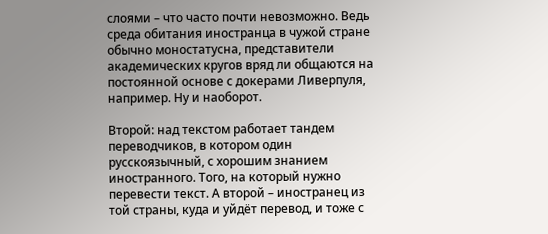слоями – что часто почти невозможно. Ведь среда обитания иностранца в чужой стране обычно моностатусна, представители академических кругов вряд ли общаются на постоянной основе с докерами Ливерпуля, например. Ну и наоборот.

Второй: над текстом работает тандем переводчиков, в котором один русскоязычный, с хорошим знанием иностранного. Того, на который нужно перевести текст. А второй – иностранец из той страны, куда и уйдёт перевод, и тоже с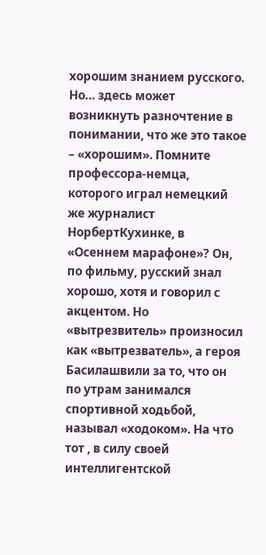хорошим знанием русского. Но… здесь может возникнуть разночтение в понимании, что же это такое – «хорошим». Помните профессора-немца, которого играл немецкий же журналист НорбертКухинке, в «Осеннем марафоне»? Он, по фильму, русский знал хорошо, хотя и говорил с акцентом. Но «вытрезвитель» произносил как «вытрезватель», а героя Басилашвили за то, что он по утрам занимался спортивной ходьбой, называл «ходоком». На что тот , в силу своей интеллигентской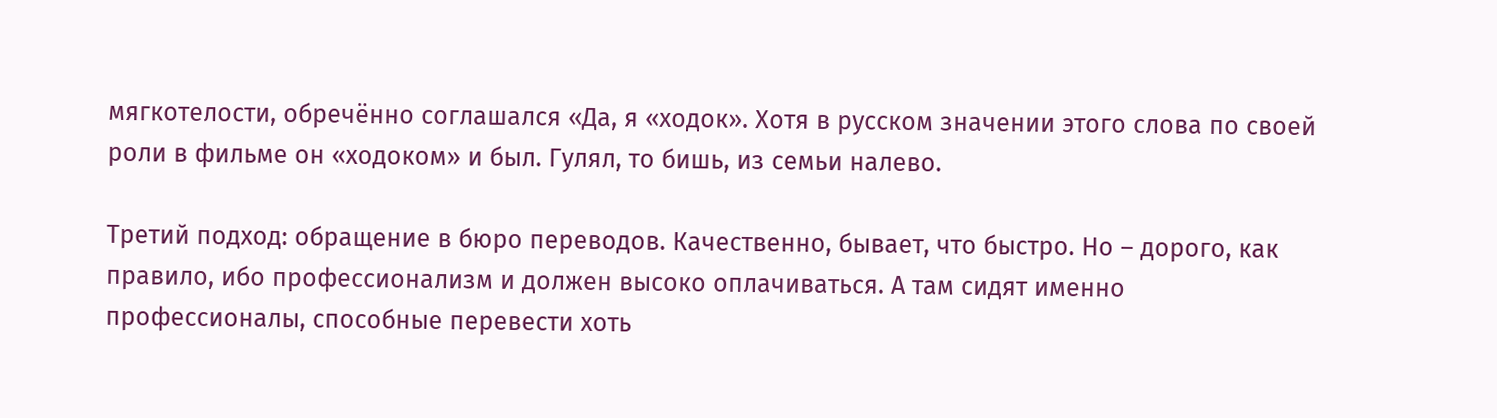мягкотелости, обречённо соглашался «Да, я «ходок». Хотя в русском значении этого слова по своей роли в фильме он «ходоком» и был. Гулял, то бишь, из семьи налево.

Третий подход: обращение в бюро переводов. Качественно, бывает, что быстро. Но – дорого, как правило, ибо профессионализм и должен высоко оплачиваться. А там сидят именно профессионалы, способные перевести хоть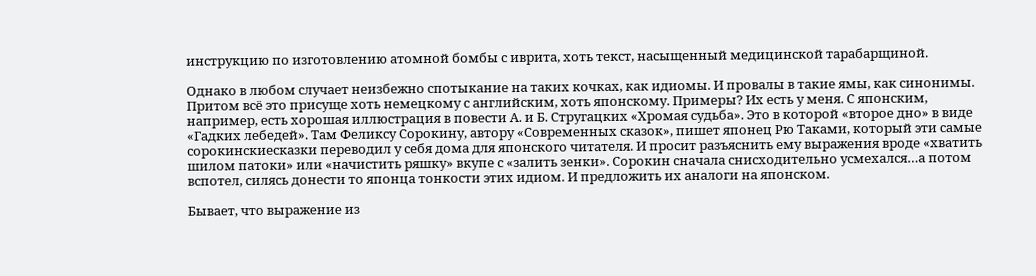инструкцию по изготовлению атомной бомбы с иврита, хоть текст, насыщенный медицинской тарабарщиной.

Однако в любом случает неизбежно спотыкание на таких кочках, как идиомы. И провалы в такие ямы, как синонимы. Притом всё это присуще хоть немецкому с английским, хоть японскому. Примеры? Их есть у меня. С японским, например, есть хорошая иллюстрация в повести А. и Б. Стругацких «Хромая судьба». Это в которой «второе дно» в виде «Гадких лебедей». Там Феликсу Сорокину, автору «Современных сказок», пишет японец Рю Таками, который эти самые сорокинскиесказки переводил у себя дома для японского читателя. И просит разъяснить ему выражения вроде «хватить шилом патоки» или «начистить ряшку» вкупе с «залить зенки». Сорокин сначала снисходительно усмехался…а потом вспотел, силясь донести то японца тонкости этих идиом. И предложить их аналоги на японском.

Бывает, что выражение из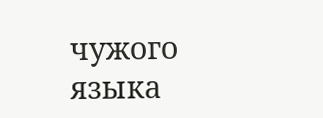чужого языка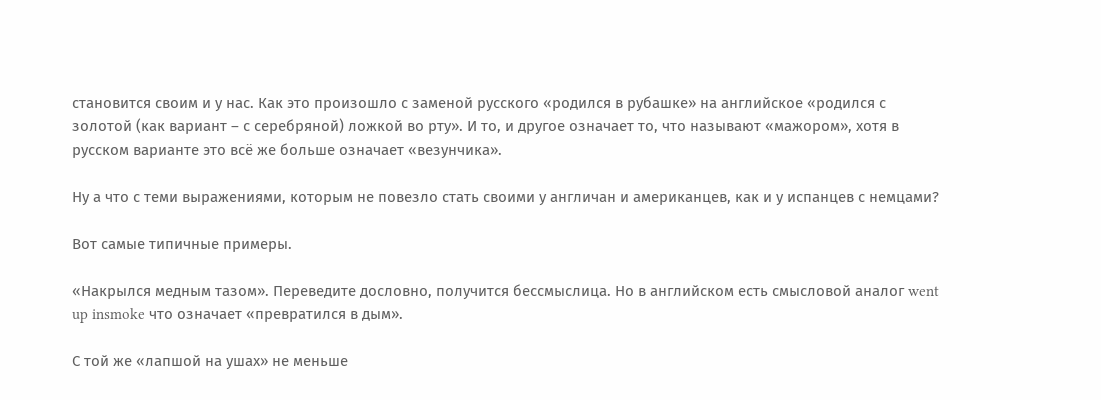становится своим и у нас. Как это произошло с заменой русского «родился в рубашке» на английское «родился с золотой (как вариант – с серебряной) ложкой во рту». И то, и другое означает то, что называют «мажором», хотя в русском варианте это всё же больше означает «везунчика».

Ну а что с теми выражениями, которым не повезло стать своими у англичан и американцев, как и у испанцев с немцами?

Вот самые типичные примеры.

«Накрылся медным тазом». Переведите дословно, получится бессмыслица. Но в английском есть смысловой аналог went up insmoke что означает «превратился в дым».

С той же «лапшой на ушах» не меньше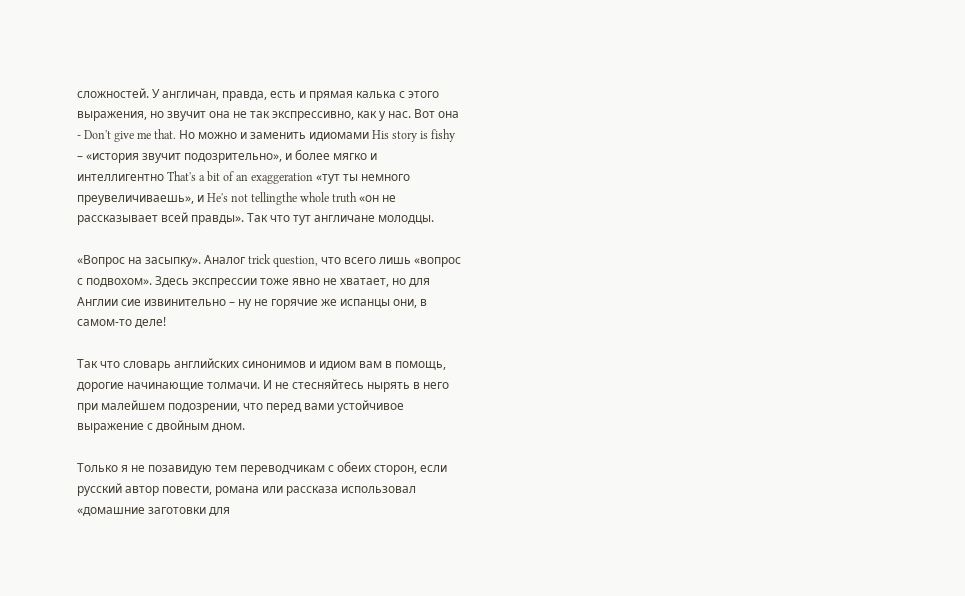сложностей. У англичан, правда, есть и прямая калька с этого выражения, но звучит она не так экспрессивно, как у нас. Вот она - Don't give me that. Но можно и заменить идиомами His story is fishy – «история звучит подозрительно», и более мягко и интеллигентно That's a bit of an exaggeration «тут ты немного преувеличиваешь», и He's not tellingthe whole truth «он не рассказывает всей правды». Так что тут англичане молодцы.

«Вопрос на засыпку». Аналог trick question, что всего лишь «вопрос с подвохом». Здесь экспрессии тоже явно не хватает, но для Англии сие извинительно – ну не горячие же испанцы они, в самом-то деле!

Так что словарь английских синонимов и идиом вам в помощь, дорогие начинающие толмачи. И не стесняйтесь нырять в него при малейшем подозрении, что перед вами устойчивое выражение с двойным дном.

Только я не позавидую тем переводчикам с обеих сторон, если русский автор повести, романа или рассказа использовал «домашние заготовки для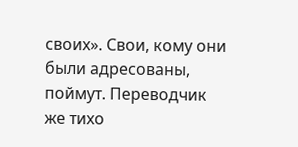своих». Свои, кому они были адресованы, поймут. Переводчик же тихо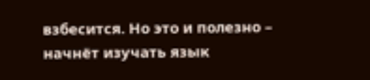взбесится. Но это и полезно – начнёт изучать язык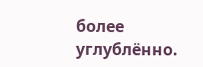более углублённо.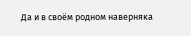Да и в своём родном наверняка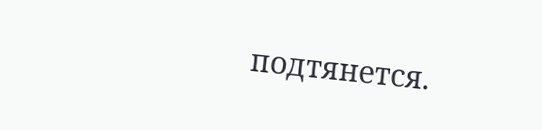подтянется.